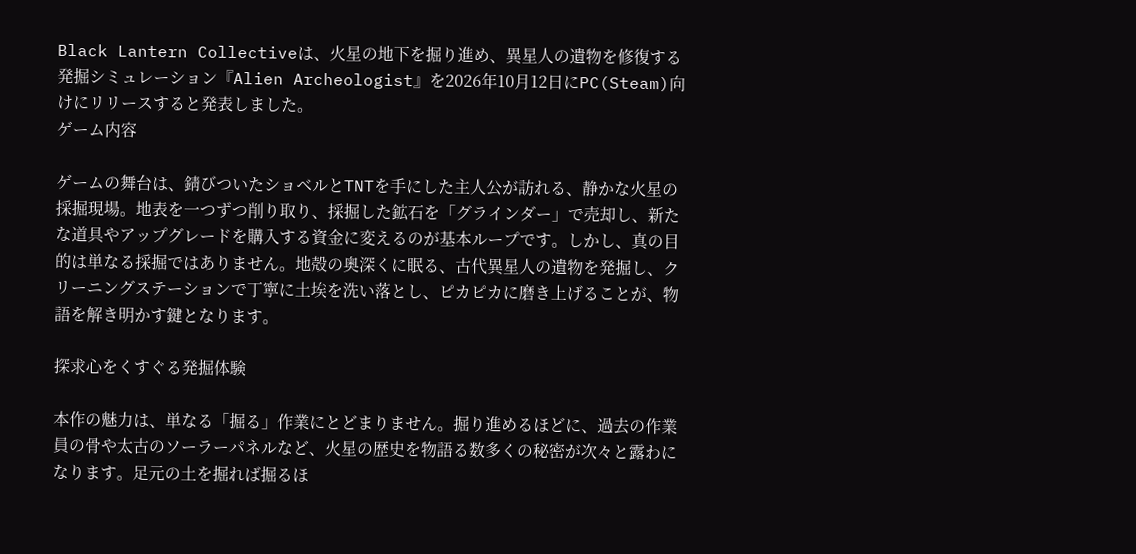Black Lantern Collectiveは、火星の地下を掘り進め、異星人の遺物を修復する発掘シミュレーション『Alien Archeologist』を2026年10月12日にPC(Steam)向けにリリースすると発表しました。
ゲーム内容

ゲームの舞台は、錆びついたショベルとTNTを手にした主人公が訪れる、静かな火星の採掘現場。地表を一つずつ削り取り、採掘した鉱石を「グラインダー」で売却し、新たな道具やアップグレードを購入する資金に変えるのが基本ループです。しかし、真の目的は単なる採掘ではありません。地殻の奥深くに眠る、古代異星人の遺物を発掘し、クリーニングステーションで丁寧に土埃を洗い落とし、ピカピカに磨き上げることが、物語を解き明かす鍵となります。

探求心をくすぐる発掘体験

本作の魅力は、単なる「掘る」作業にとどまりません。掘り進めるほどに、過去の作業員の骨や太古のソーラーパネルなど、火星の歴史を物語る数多くの秘密が次々と露わになります。足元の土を掘れば掘るほ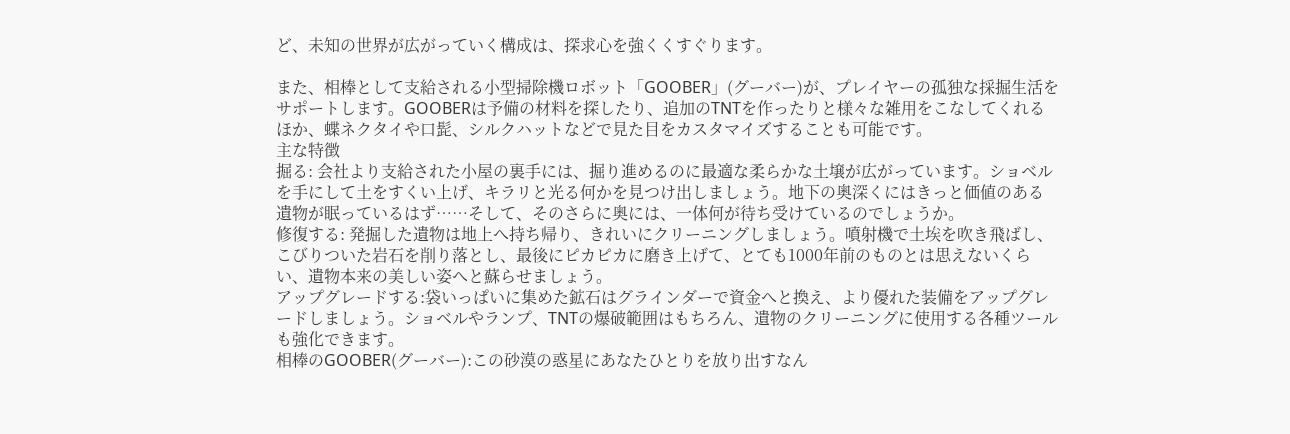ど、未知の世界が広がっていく構成は、探求心を強くくすぐります。

また、相棒として支給される小型掃除機ロボット「GOOBER」(グーバー)が、プレイヤーの孤独な採掘生活をサポートします。GOOBERは予備の材料を探したり、追加のTNTを作ったりと様々な雑用をこなしてくれるほか、蝶ネクタイや口髭、シルクハットなどで見た目をカスタマイズすることも可能です。
主な特徴
掘る: 会社より支給された小屋の裏手には、掘り進めるのに最適な柔らかな土壌が広がっています。ショベルを手にして土をすくい上げ、キラリと光る何かを見つけ出しましょう。地下の奥深くにはきっと価値のある遺物が眠っているはず……そして、そのさらに奥には、一体何が待ち受けているのでしょうか。
修復する: 発掘した遺物は地上へ持ち帰り、きれいにクリーニングしましょう。噴射機で土埃を吹き飛ばし、こびりついた岩石を削り落とし、最後にピカピカに磨き上げて、とても1000年前のものとは思えないくらい、遺物本来の美しい姿へと蘇らせましょう。
アップグレードする:袋いっぱいに集めた鉱石はグラインダーで資金へと換え、より優れた装備をアップグレードしましょう。ショベルやランプ、TNTの爆破範囲はもちろん、遺物のクリーニングに使用する各種ツールも強化できます。
相棒のGOOBER(グーバー):この砂漠の惑星にあなたひとりを放り出すなん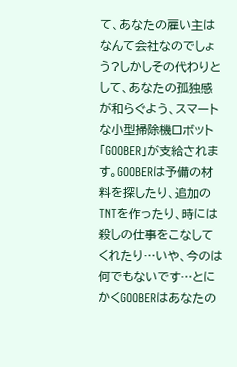て、あなたの雇い主はなんて会社なのでしょう?しかしその代わりとして、あなたの孤独感が和らぐよう、スマートな小型掃除機ロボット「GOOBER」が支給されます。GOOBERは予備の材料を探したり、追加のTNTを作ったり、時には殺しの仕事をこなしてくれたり…いや、今のは何でもないです…とにかくGOOBERはあなたの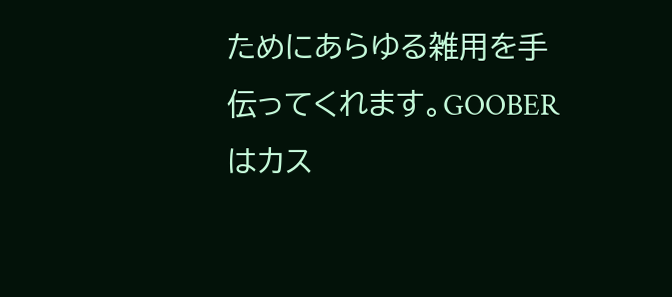ためにあらゆる雑用を手伝ってくれます。GOOBERはカス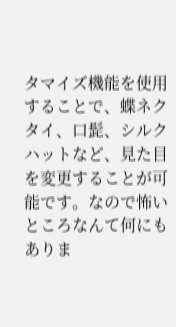タマイズ機能を使用することで、蝶ネクタイ、口髭、シルクハットなど、見た目を変更することが可能です。なので怖いところなんて何にもありま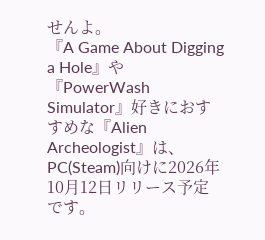せんよ。
『A Game About Digging a Hole』や『PowerWash Simulator』好きにおすすめな『Alien Archeologist』は、PC(Steam)向けに2026年10月12日リリース予定です。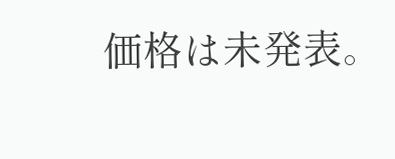価格は未発表。